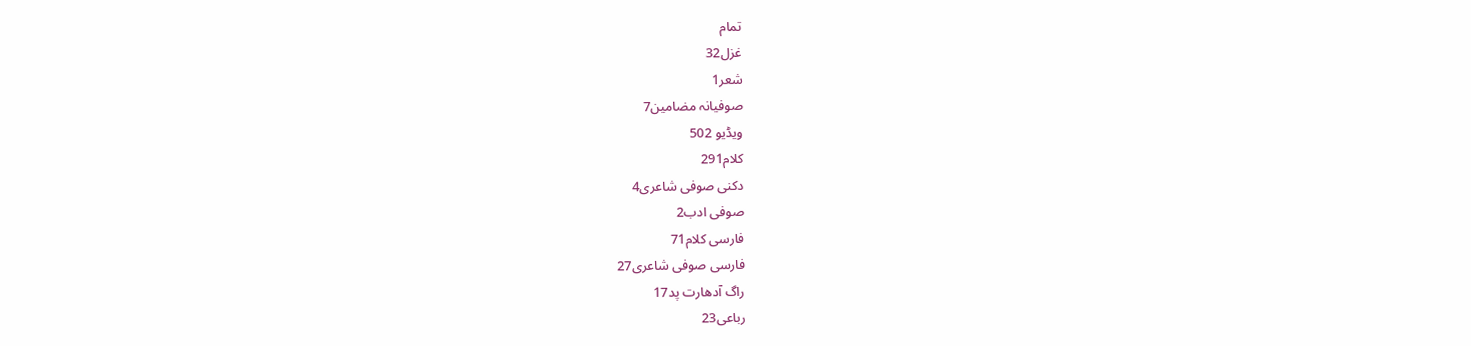تمام
غزل32
شعر1
صوفیانہ مضامین7
ویڈیو 502
کلام291
دکنی صوفی شاعری4
صوفی ادب2
فارسی کلام71
فارسی صوفی شاعری27
راگ آدھارت پد17
رباعی23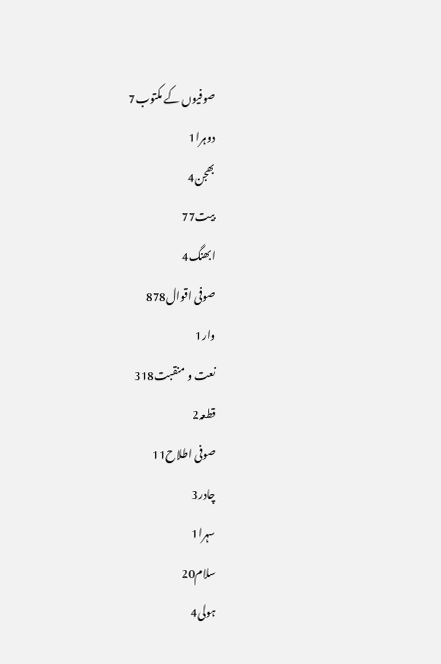صوفیوں کے مکتوب7
دوہرا1
بھجن4
بیت77
ابھنگ4
صوفی اقوال878
وار1
نعت و منقبت318
قطعہ2
صوفی اطلاح11
چادر3
سہرا1
سلام20
ہولی4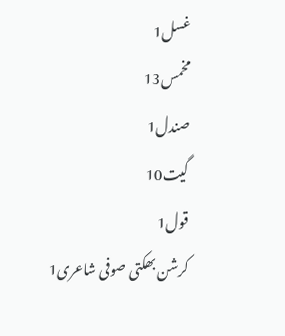غسل1
مخمس13
صندل1
گیت10
قول1
کرشن بھکتی صوفی شاعری1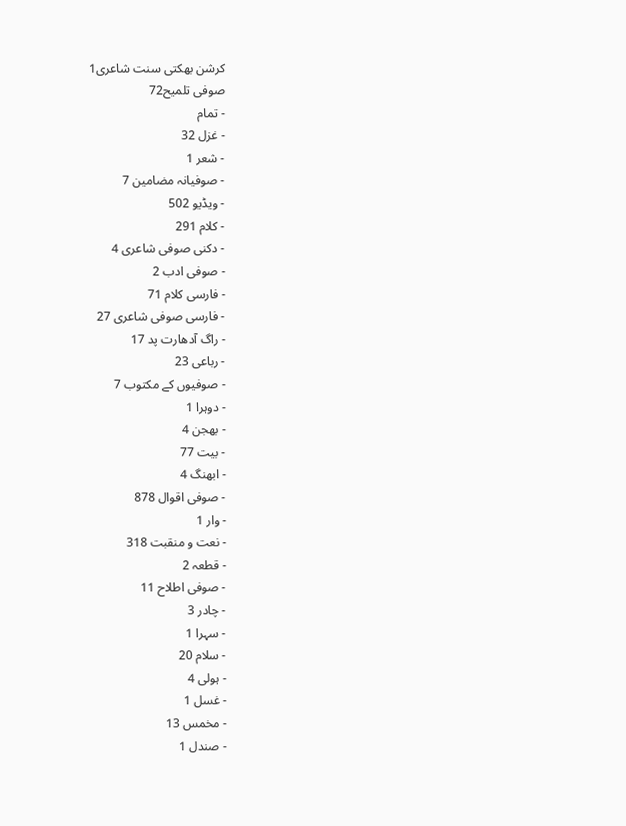کرشن بھکتی سنت شاعری1
صوفی تلمیح72
- تمام
- غزل 32
- شعر 1
- صوفیانہ مضامین 7
- ویڈیو 502
- کلام 291
- دکنی صوفی شاعری 4
- صوفی ادب 2
- فارسی کلام 71
- فارسی صوفی شاعری 27
- راگ آدھارت پد 17
- رباعی 23
- صوفیوں کے مکتوب 7
- دوہرا 1
- بھجن 4
- بیت 77
- ابھنگ 4
- صوفی اقوال 878
- وار 1
- نعت و منقبت 318
- قطعہ 2
- صوفی اطلاح 11
- چادر 3
- سہرا 1
- سلام 20
- ہولی 4
- غسل 1
- مخمس 13
- صندل 1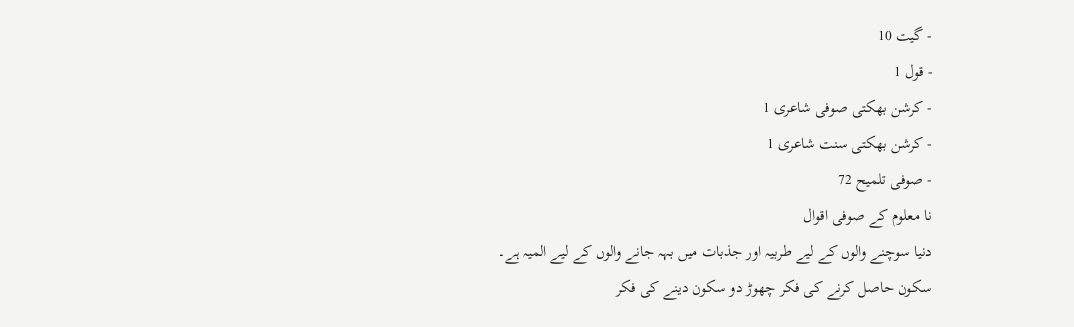- گیت 10
- قول 1
- کرشن بھکتی صوفی شاعری 1
- کرشن بھکتی سنت شاعری 1
- صوفی تلمیح 72
نا معلوم کے صوفی اقوال
دنیا سوچنے والوں کے لیے طربیہ اور جذبات میں بہہ جانے والوں کے لیے المیہ ہے۔
سکون حاصل کرنے کی فکر چھوڑ دو سکون دینے کی فکر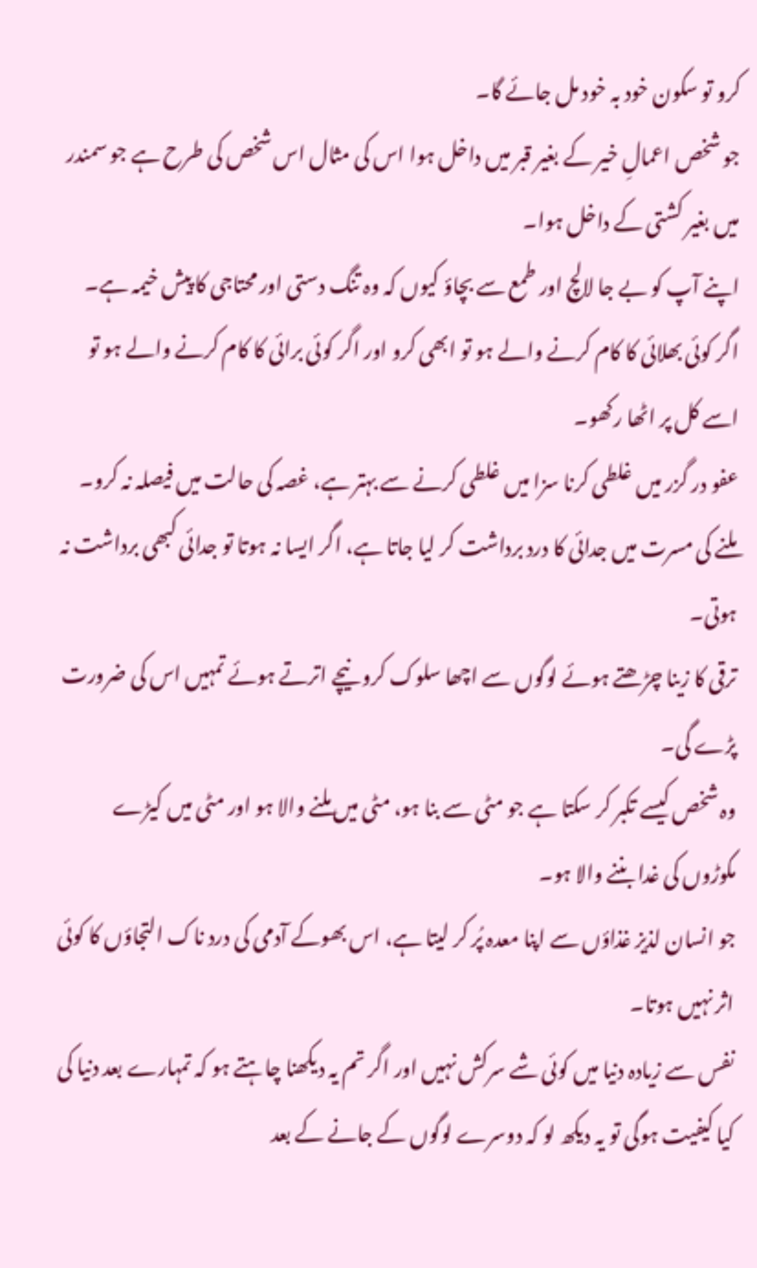کرو تو سکون خود بہ خود مل جائے گا۔
جو شخص اعمالِ خیر کے بغیر قبر میں داخل ہوا اس کی مثال اس شخص کی طرح ہے جو سمندر میں بغیر کشتی کے داخل ہوا۔
اپنے آپ کو بے جا لالچ اور طمع سے بچاؤ کیوں کہ وہ تنگ دستی اور محتاجی کا پیش خیمہ ہے۔
اگر کوئی بھلائی کا کام کرنے والے ہو تو ابھی کرو اور اگر کوئی برائی کا کام کرنے والے ہو تو اسے کل پر اٹھا رکھو۔
عفو در گزر میں غلطی کرنا سزا میں غلطی کرنے سے بہتر ہے، غصہ کی حالت میں فیصلہ نہ کرو۔
ملنے کی مسرت میں جدائی کا درد برداشت کر لیا جاتا ہے، اگر ایسا نہ ہوتا تو جدائی کبھی برداشت نہ ہوتی۔
ترقی کا زینا چڑھتے ہوئے لوگوں سے اچھا سلوک کرو نیچے اترتے ہوئے تمہیں اس کی ضرورت پڑے گی۔
وہ شخص کیسے تکبر کر سکتا ہے جو مٹی سے بنا ہو، مٹی میں ملنے والا ہو اور مٹی میں کیڑے مکوڑوں کی غدا بننے والا ہو۔
جو انسان لذیز غذاؤں سے اپنا معدہ پُر کر لیتا ہے، اس بھوکے آدمی کی درد ناک التجاؤں کا کوئی اثر نہیں ہوتا۔
نفس سے زیادہ دنیا میں کوئی شے سرکش نہیں اور اگر تم یہ دیکھنا چاہتے ہو کہ تمہارے بعد دنیا کی کیا کیفیت ہوگی تو یہ دیکھ لو کہ دوسرے لوگوں کے جانے کے بعد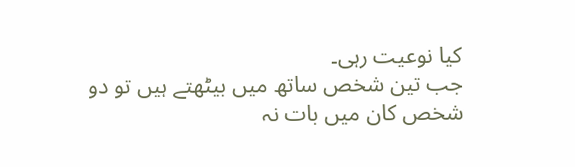کیا نوعیت رہی۔
جب تین شخص ساتھ میں بیٹھتے ہیں تو دو شخص کان میں بات نہ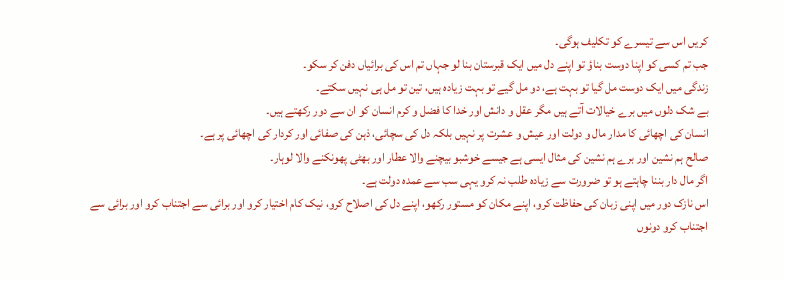کریں اس سے تیسرے کو تکلیف ہوگی۔
جب تم کسی کو اپنا دوست بناؤ تو اپنے دل میں ایک قبرستان بنا لو جہاں تم اس کی برائیاں دفن کر سکو۔
زندگی میں ایک دوست مل گیا تو بہت ہے، دو مل گیے تو بہت زیادہ ہیں، تین تو مل ہی نہیں سکتے۔
بے شک دلوں میں برے خیالات آتے ہیں مگر عقل و دانش اور خدا کا فضل و کرم انسان کو ان سے دور رکھتے ہیں۔
انسان کی اچھائی کا مدار مال و دولت اور عیش و عشرت پر نہیں بلکہ دل کی سچائی، ذہن کی صفائی اور کردار کی اچھائی پر ہے۔
صالح ہم نشین اور برے ہم نشین کی مثال ایسی ہے جیسے خوشبو بیچنے والا عطار اور بھٹی پھونکنے والا لوہار۔
اگر مال دار بننا چاہتے ہو تو ضرورت سے زیادہ طلب نہ کرو یہی سب سے عمدہ دولت ہے۔
اس نازک دور میں اپنی زبان کی حفاظت کرو، اپنے مکان کو مستور رکھو، اپنے دل کی اصلاح کرو، نیک کام اختیار کرو اور برائی سے اجتناب کرو اور برائی سے اجتناب کرو دونوں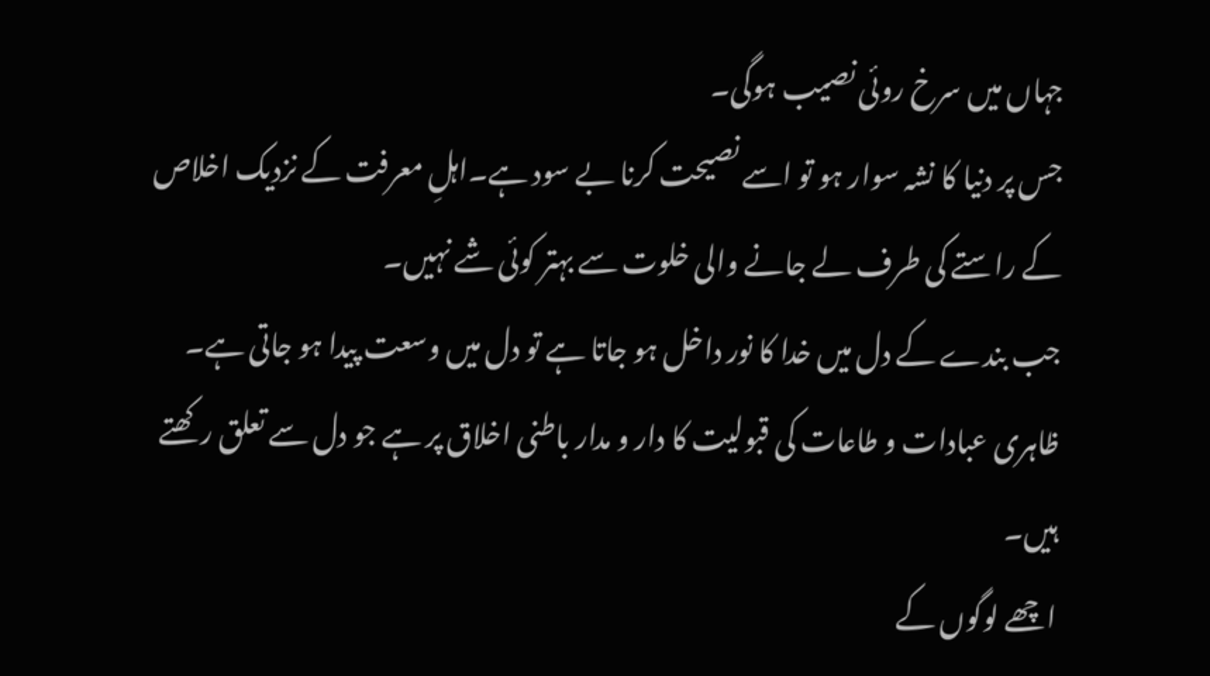جہاں میں سرخ روئی نصیب ہوگی۔
جس پر دنیا کا نشہ سوار ہو تو اسے نصیحت کرنا بے سود ہے۔اہلِ معرفت کے نزدیک اخلاص کے راستے کی طرف لے جانے والی خلوت سے بہتر کوئی شے نہیں۔
جب بندے کے دل میں خدا کا نور داخل ہو جاتا ہے تو دل میں وسعت پیدا ہو جاتی ہے۔
ظاہری عبادات و طاعات کی قبولیت کا دار و مدار باطنی اخلاق پر ہے جو دل سے تعلق رکھتے ہیں۔
اچھے لوگوں کے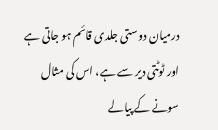درمیان دوستی جلدی قائم ہو جاتی ہے اور ٹوٹتی دیر سے ہے، اس کی مثال سونے کے پیالے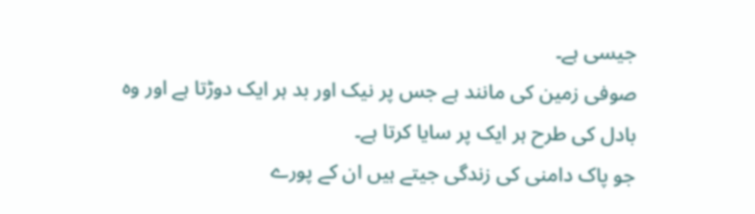جیسی ہے۔
صوفی زمین کی مانند ہے جس پر نیک اور بد ہر ایک دوڑتا ہے اور وہ بادل کی طرح ہر ایک پر سایا کرتا ہے۔
جو پاک دامنی کی زندگی جیتے ہیں ان کے پورے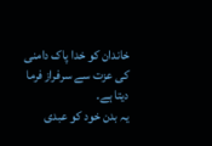خاندان کو خدا پاک دامنی کی عزت سے سرفراز فرما دیتا ہے۔
یہ بدن خود کو عبدی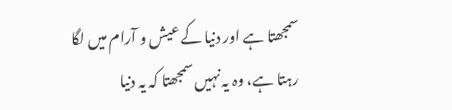سمجھتا ہے اور دنیا کے عیش و آرام میں لگا رہتا ہے، وہ یہ نہیں سمجھتا کہ یہ دنیا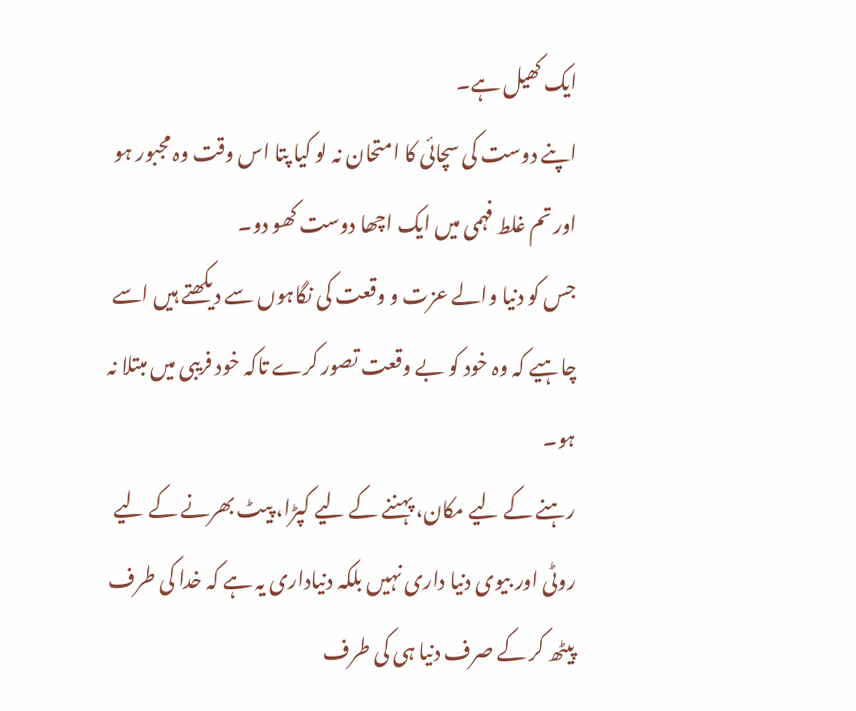ایک کھیل ہے۔
اپنے دوست کی سچائی کا امتحان نہ لو کیا پتا اس وقت وہ مجبور ہو اور تم غلط فہمی میں ایک اچھا دوست کھو دو۔
جس کو دنیا والے عزت و وقعت کی نگاہوں سے دیکھتے ہیں اسے چاہیے کہ وہ خود کو بے وقعت تصور کرے تاکہ خود فریبی میں مبتلا نہ ہو۔
رہنے کے لیے مکان، پہننے کے لیے کپڑا، پیٹ بھرنے کے لیے روٹی اور بیوی دنیا داری نہیں بلکہ دنیاداری یہ ہے کہ خدا کی طرف پیٹھ کر کے صرف دنیا ہی کی طرف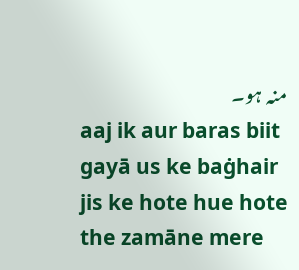منہ ہو۔
aaj ik aur baras biit gayā us ke baġhair
jis ke hote hue hote the zamāne mere